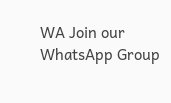WA Join our WhatsApp Group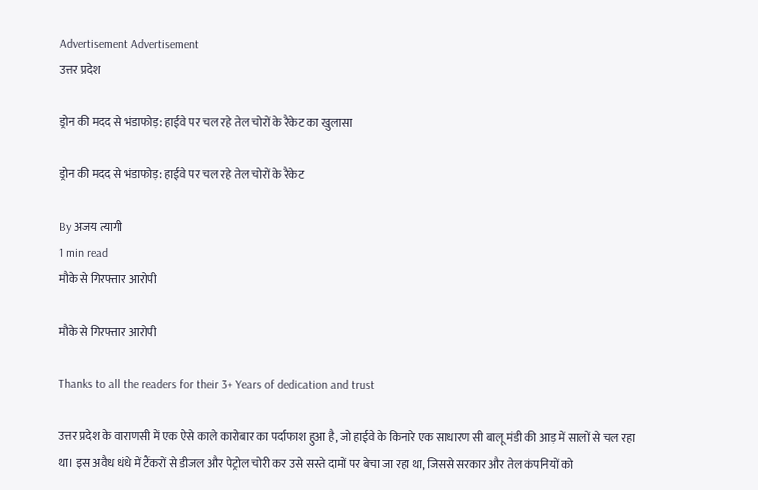Advertisement Advertisement
उत्तर प्रदेश

ड्रोन की मदद से भंडाफोड़: हाईवे पर चल रहे तेल चोरों के रैकेट का खुलासा

ड्रोन की मदद से भंडाफोड़: हाईवे पर चल रहे तेल चोरों के रैकेट

By अजय त्यागी
1 min read
मौके से गिरफ्तार आरोपी

मौके से गिरफ्तार आरोपी

Thanks to all the readers for their 3+ Years of dedication and trust

उत्तर प्रदेश के वाराणसी में एक ऐसे काले कारोबार का पर्दाफाश हुआ है, जो हाईवे के किनारे एक साधारण सी बालू मंडी की आड़ में सालों से चल रहा था। इस अवैध धंधे में टैंकरों से डीजल और पेट्रोल चोरी कर उसे सस्ते दामों पर बेचा जा रहा था, जिससे सरकार और तेल कंपनियों को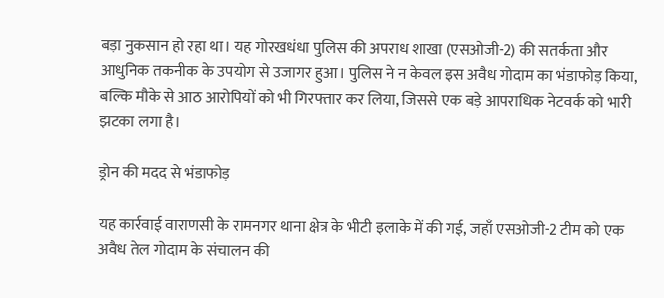बड़ा नुकसान हो रहा था। यह गोरखधंधा पुलिस की अपराध शाखा (एसओजी-2) की सतर्कता और आधुनिक तकनीक के उपयोग से उजागर हुआ। पुलिस ने न केवल इस अवैध गोदाम का भंडाफोड़ किया, बल्कि मौके से आठ आरोपियों को भी गिरफ्तार कर लिया, जिससे एक बड़े आपराधिक नेटवर्क को भारी झटका लगा है।

ड्रोन की मदद से भंडाफोड़

यह कार्रवाई वाराणसी के रामनगर थाना क्षेत्र के भीटी इलाके में की गई, जहाँ एसओजी-2 टीम को एक अवैध तेल गोदाम के संचालन की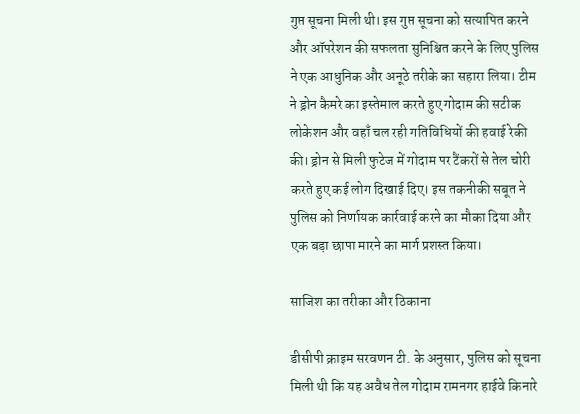गुप्त सूचना मिली थी। इस गुप्त सूचना को सत्यापित करने और ऑपरेशन की सफलता सुनिश्चित करने के लिए पुलिस ने एक आधुनिक और अनूठे तरीके का सहारा लिया। टीम ने ड्रोन कैमरे का इस्तेमाल करते हुए गोदाम की सटीक लोकेशन और वहाँ चल रही गतिविधियों की हवाई रेकी की। ड्रोन से मिली फुटेज में गोदाम पर टैंकरों से तेल चोरी करते हुए कई लोग दिखाई दिए। इस तकनीकी सबूत ने पुलिस को निर्णायक कार्रवाई करने का मौका दिया और एक बड़ा छापा मारने का मार्ग प्रशस्त किया।

साजिश का तरीका और ठिकाना

डीसीपी क्राइम सरवणन टी. के अनुसार, पुलिस को सूचना मिली थी कि यह अवैध तेल गोदाम रामनगर हाईवे किनारे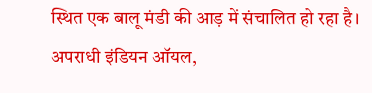स्थित एक बालू मंडी की आड़ में संचालित हो रहा है। अपराधी इंडियन ऑयल,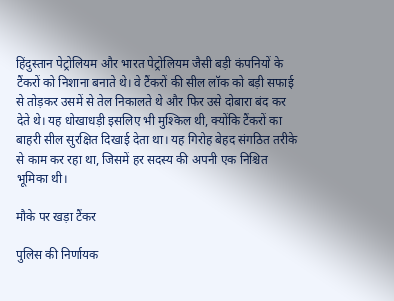हिंदुस्तान पेट्रोलियम और भारत पेट्रोलियम जैसी बड़ी कंपनियों के टैंकरों को निशाना बनाते थे। वे टैंकरों की सील लॉक को बड़ी सफाई से तोड़कर उसमें से तेल निकालते थे और फिर उसे दोबारा बंद कर देते थे। यह धोखाधड़ी इसलिए भी मुश्किल थी, क्योंकि टैंकरों का बाहरी सील सुरक्षित दिखाई देता था। यह गिरोह बेहद संगठित तरीके से काम कर रहा था, जिसमें हर सदस्य की अपनी एक निश्चित भूमिका थी।

मौके पर खड़ा टैंकर

पुलिस की निर्णायक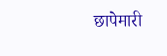छापेमारी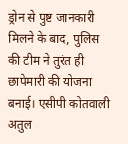ड्रोन से पुष्ट जानकारी मिलने के बाद, पुलिस की टीम ने तुरंत ही छापेमारी की योजना बनाई। एसीपी कोतवाली अतुल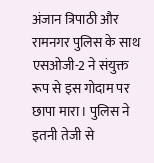अंजान त्रिपाठी और रामनगर पुलिस के साथ एसओजी-2 ने संयुक्त रूप से इस गोदाम पर छापा मारा। पुलिस ने इतनी तेजी से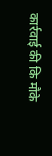कार्रवाई की कि मौके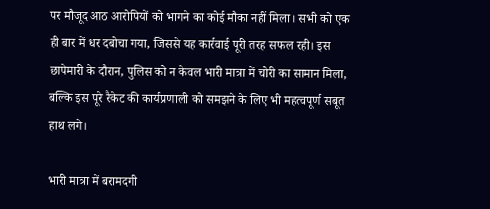पर मौजूद आठ आरोपियों को भागने का कोई मौका नहीं मिला। सभी को एक ही बार में धर दबोचा गया, जिससे यह कार्रवाई पूरी तरह सफल रही। इस छापेमारी के दौरान, पुलिस को न केवल भारी मात्रा में चोरी का सामान मिला, बल्कि इस पूरे रैकेट की कार्यप्रणाली को समझने के लिए भी महत्वपूर्ण सबूत हाथ लगे।

भारी मात्रा में बरामदगी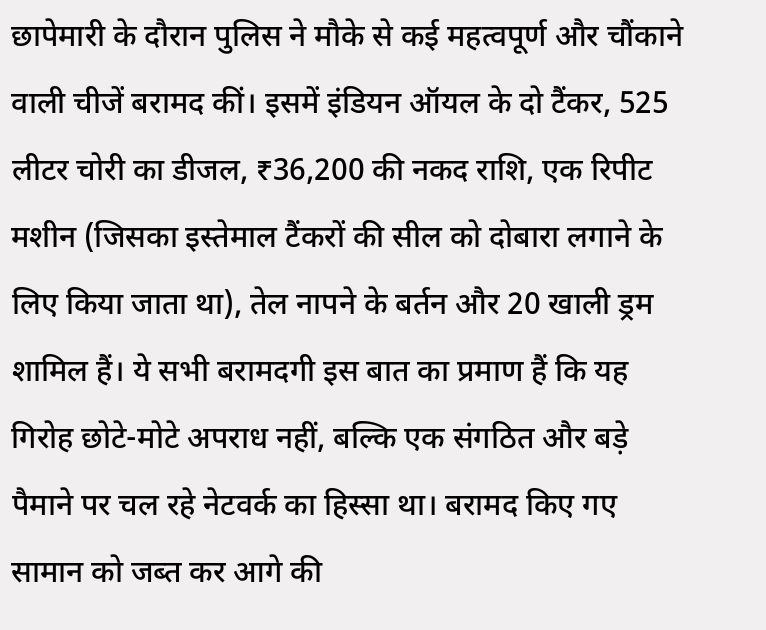छापेमारी के दौरान पुलिस ने मौके से कई महत्वपूर्ण और चौंकाने वाली चीजें बरामद कीं। इसमें इंडियन ऑयल के दो टैंकर, 525 लीटर चोरी का डीजल, ₹36,200 की नकद राशि, एक रिपीट मशीन (जिसका इस्तेमाल टैंकरों की सील को दोबारा लगाने के लिए किया जाता था), तेल नापने के बर्तन और 20 खाली ड्रम शामिल हैं। ये सभी बरामदगी इस बात का प्रमाण हैं कि यह गिरोह छोटे-मोटे अपराध नहीं, बल्कि एक संगठित और बड़े पैमाने पर चल रहे नेटवर्क का हिस्सा था। बरामद किए गए सामान को जब्त कर आगे की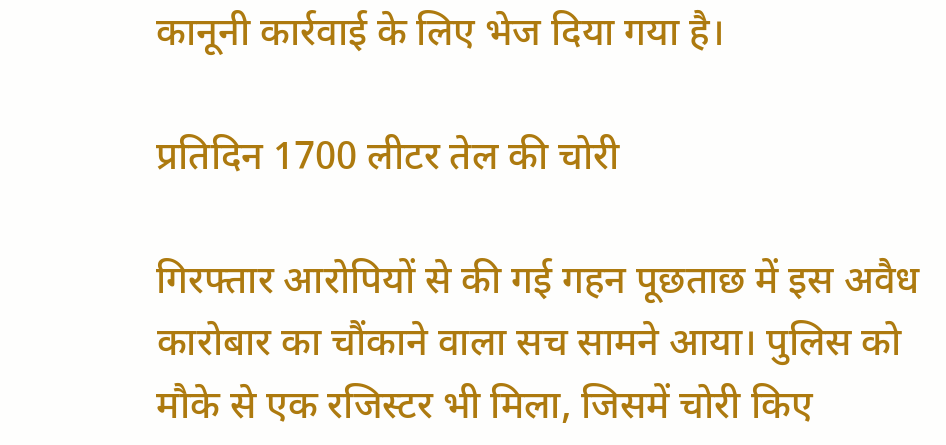कानूनी कार्रवाई के लिए भेज दिया गया है।

प्रतिदिन 1700 लीटर तेल की चोरी

गिरफ्तार आरोपियों से की गई गहन पूछताछ में इस अवैध कारोबार का चौंकाने वाला सच सामने आया। पुलिस को मौके से एक रजिस्टर भी मिला, जिसमें चोरी किए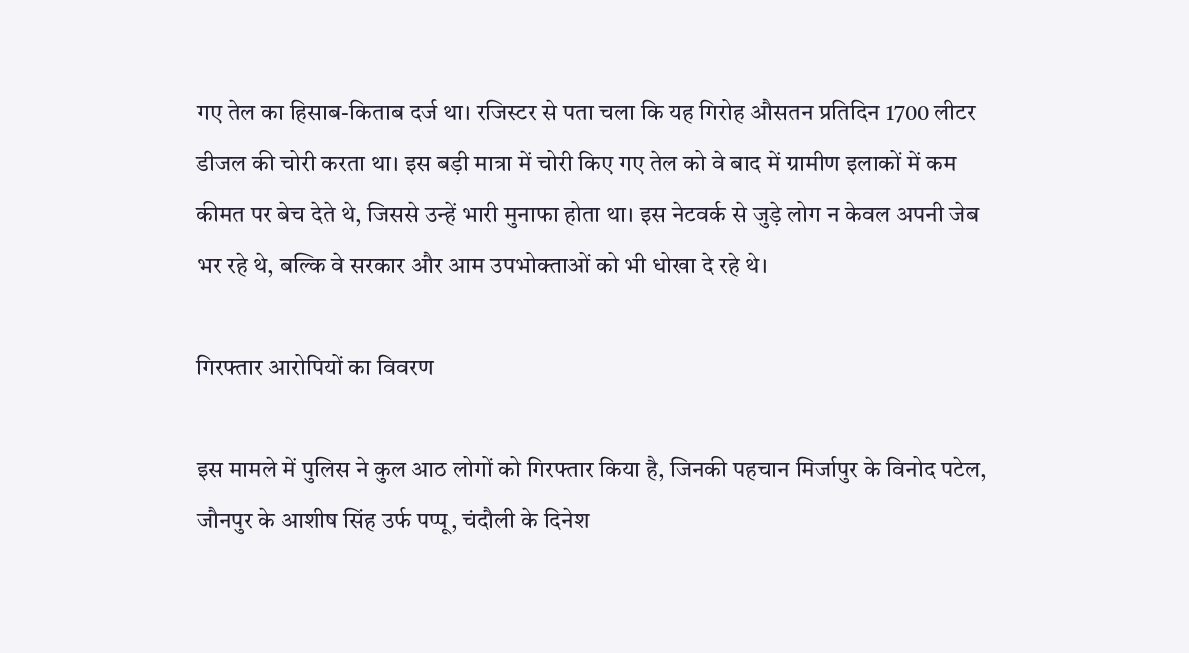गए तेल का हिसाब-किताब दर्ज था। रजिस्टर से पता चला कि यह गिरोह औसतन प्रतिदिन 1700 लीटर डीजल की चोरी करता था। इस बड़ी मात्रा में चोरी किए गए तेल को वे बाद में ग्रामीण इलाकों में कम कीमत पर बेच देते थे, जिससे उन्हें भारी मुनाफा होता था। इस नेटवर्क से जुड़े लोग न केवल अपनी जेब भर रहे थे, बल्कि वे सरकार और आम उपभोक्ताओं को भी धोखा दे रहे थे।

गिरफ्तार आरोपियों का विवरण

इस मामले में पुलिस ने कुल आठ लोगों को गिरफ्तार किया है, जिनकी पहचान मिर्जापुर के विनोद पटेल, जौनपुर के आशीष सिंह उर्फ पप्पू, चंदौली के दिनेश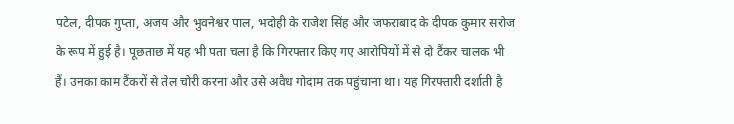पटेल, दीपक गुप्ता, अजय और भुवनेश्वर पाल, भदोही के राजेश सिंह और जफराबाद के दीपक कुमार सरोज के रूप में हुई है। पूछताछ में यह भी पता चला है कि गिरफ्तार किए गए आरोपियों में से दो टैंकर चालक भी हैं। उनका काम टैंकरों से तेल चोरी करना और उसे अवैध गोदाम तक पहुंचाना था। यह गिरफ्तारी दर्शाती है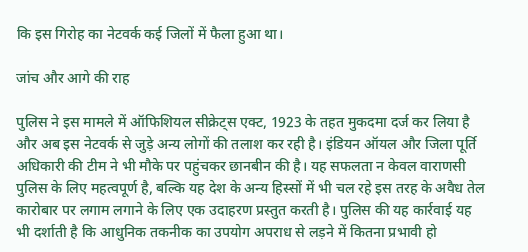कि इस गिरोह का नेटवर्क कई जिलों में फैला हुआ था।

जांच और आगे की राह

पुलिस ने इस मामले में ऑफिशियल सीक्रेट्स एक्ट, 1923 के तहत मुकदमा दर्ज कर लिया है और अब इस नेटवर्क से जुड़े अन्य लोगों की तलाश कर रही है। इंडियन ऑयल और जिला पूर्ति अधिकारी की टीम ने भी मौके पर पहुंचकर छानबीन की है। यह सफलता न केवल वाराणसी पुलिस के लिए महत्वपूर्ण है, बल्कि यह देश के अन्य हिस्सों में भी चल रहे इस तरह के अवैध तेल कारोबार पर लगाम लगाने के लिए एक उदाहरण प्रस्तुत करती है। पुलिस की यह कार्रवाई यह भी दर्शाती है कि आधुनिक तकनीक का उपयोग अपराध से लड़ने में कितना प्रभावी हो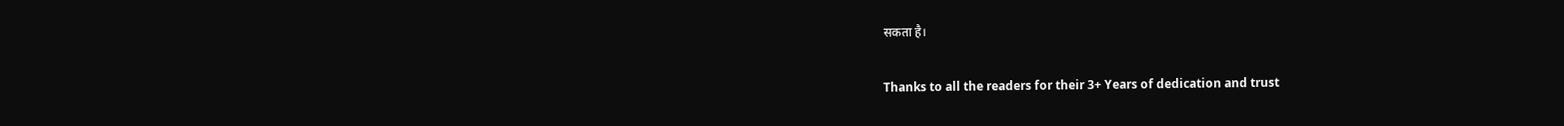सकता है।

Thanks to all the readers for their 3+ Years of dedication and trust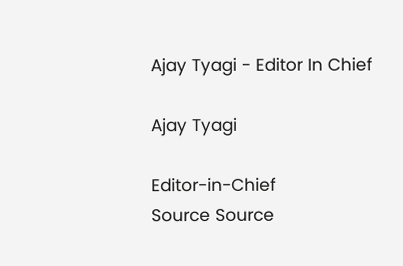Ajay Tyagi - Editor In Chief

Ajay Tyagi

Editor-in-Chief
Source Source